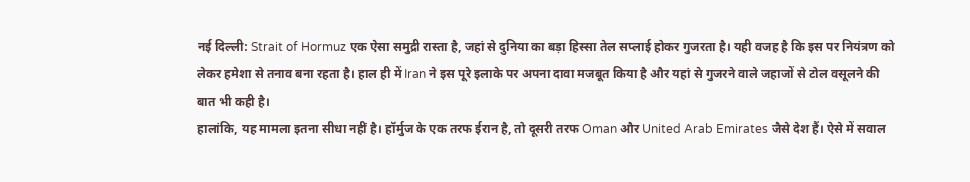नई दिल्ली: Strait of Hormuz एक ऐसा समुद्री रास्ता है, जहां से दुनिया का बड़ा हिस्सा तेल सप्लाई होकर गुजरता है। यही वजह है कि इस पर नियंत्रण को लेकर हमेशा से तनाव बना रहता है। हाल ही में Iran ने इस पूरे इलाके पर अपना दावा मजबूत किया है और यहां से गुजरने वाले जहाजों से टोल वसूलने की बात भी कही है।
हालांकि, यह मामला इतना सीधा नहीं है। हॉर्मुज के एक तरफ ईरान है, तो दूसरी तरफ Oman और United Arab Emirates जैसे देश हैं। ऐसे में सवाल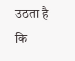उठता है कि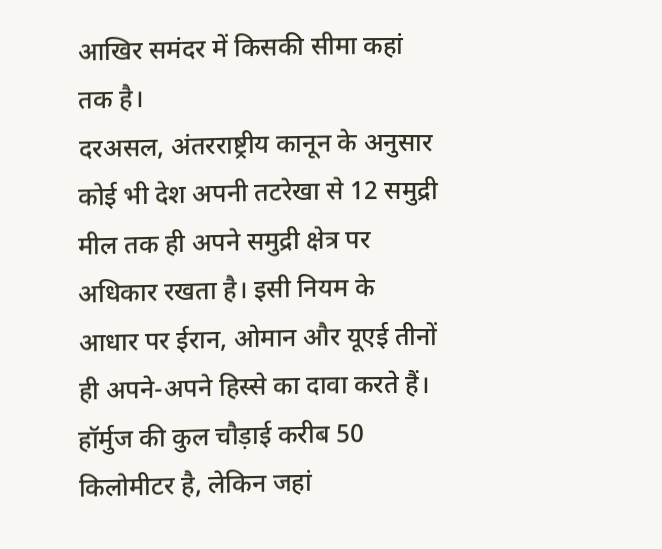आखिर समंदर में किसकी सीमा कहां तक है।
दरअसल, अंतरराष्ट्रीय कानून के अनुसार कोई भी देश अपनी तटरेखा से 12 समुद्री मील तक ही अपने समुद्री क्षेत्र पर अधिकार रखता है। इसी नियम के आधार पर ईरान, ओमान और यूएई तीनों ही अपने-अपने हिस्से का दावा करते हैं।
हॉर्मुज की कुल चौड़ाई करीब 50 किलोमीटर है, लेकिन जहां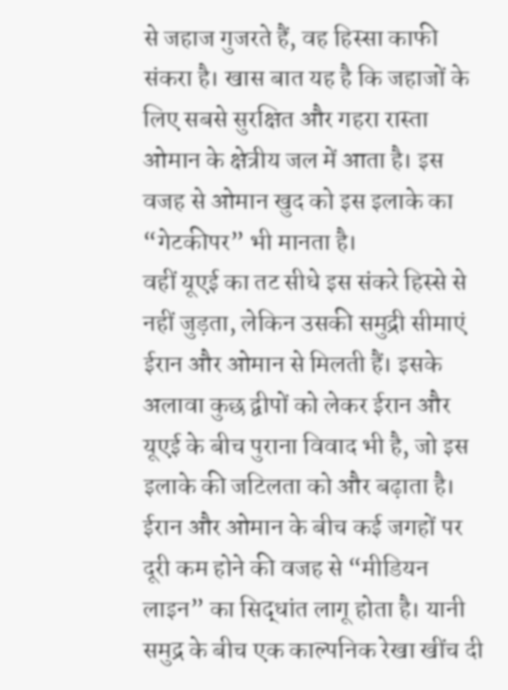से जहाज गुजरते हैं, वह हिस्सा काफी संकरा है। खास बात यह है कि जहाजों के लिए सबसे सुरक्षित और गहरा रास्ता ओमान के क्षेत्रीय जल में आता है। इस वजह से ओमान खुद को इस इलाके का “गेटकीपर” भी मानता है।
वहीं यूएई का तट सीधे इस संकरे हिस्से से नहीं जुड़ता, लेकिन उसकी समुद्री सीमाएं ईरान और ओमान से मिलती हैं। इसके अलावा कुछ द्वीपों को लेकर ईरान और यूएई के बीच पुराना विवाद भी है, जो इस इलाके की जटिलता को और बढ़ाता है।
ईरान और ओमान के बीच कई जगहों पर दूरी कम होने की वजह से “मीडियन लाइन” का सिद्धांत लागू होता है। यानी समुद्र के बीच एक काल्पनिक रेखा खींच दी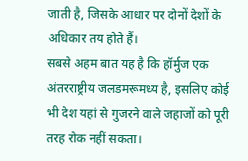जाती है, जिसके आधार पर दोनों देशों के अधिकार तय होते हैं।
सबसे अहम बात यह है कि हॉर्मुज एक अंतरराष्ट्रीय जलडमरूमध्य है, इसलिए कोई भी देश यहां से गुजरने वाले जहाजों को पूरी तरह रोक नहीं सकता।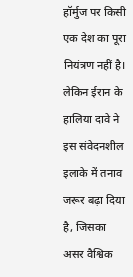हॉर्मुज पर किसी एक देश का पूरा नियंत्रण नहीं है। लेकिन ईरान के हालिया दावे ने इस संवेदनशील इलाके में तनाव जरूर बढ़ा दिया है, जिसका असर वैश्विक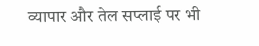व्यापार और तेल सप्लाई पर भी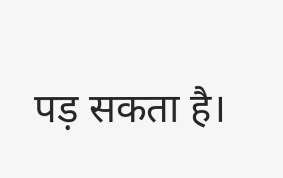पड़ सकता है।